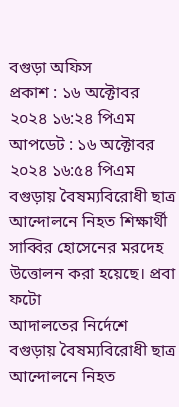বগুড়া অফিস
প্রকাশ : ১৬ অক্টোবর ২০২৪ ১৬:২৪ পিএম
আপডেট : ১৬ অক্টোবর ২০২৪ ১৬:৫৪ পিএম
বগুড়ায় বৈষম্যবিরোধী ছাত্র আন্দোলনে নিহত শিক্ষার্থী সাব্বির হোসেনের মরদেহ উত্তোলন করা হয়েছে। প্রবা ফটো
আদালতের নির্দেশে বগুড়ায় বৈষম্যবিরোধী ছাত্র আন্দোলনে নিহত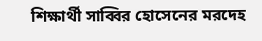শিক্ষার্থী সাব্বির হোসেনের মরদেহ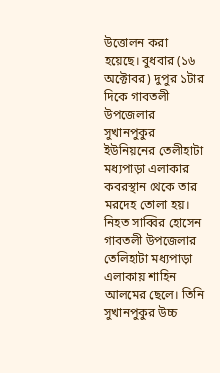উত্তোলন করা হয়েছে। বুধবার (১৬ অক্টোবর) দুপুর ১টার দিকে গাবতলী উপজেলার সুখানপুকুর ইউনিয়নের তেলীহাটা মধ্যপাড়া এলাকার কবরস্থান থেকে তার মরদেহ তোলা হয়।
নিহত সাব্বির হোসেন গাবতলী উপজেলার তেলিহাটা মধ্যপাড়া এলাকায় শাহিন আলমের ছেলে। তিনি সুখানপুকুর উচ্চ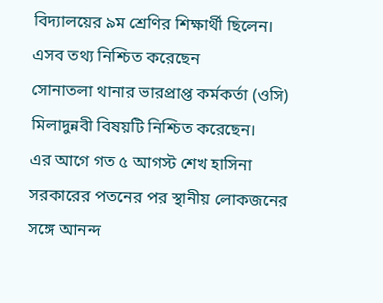বিদ্যালয়ের ৯ম শ্রেণির শিক্ষার্থী ছিলেন। এসব তথ্য নিশ্চিত করেছেন
সোনাতলা থানার ভারপ্রাপ্ত কর্মকর্তা (ওসি) মিলাদুন্নবী বিষয়টি নিশ্চিত করেছেন।
এর আগে গত ৫ আগস্ট শেখ হাসিনা সরকারের পতনের পর স্থানীয় লোকজনের সঙ্গে আনন্দ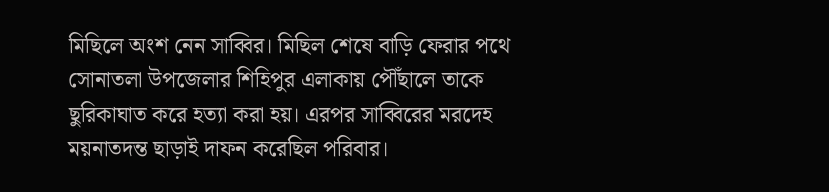মিছিলে অংশ নেন সাব্বির। মিছিল শেষে বাড়ি ফেরার পথে সোনাতলা উপজেলার শিহিপুর এলাকায় পৌঁছালে তাকে ছুরিকাঘাত করে হত্যা করা হয়। এরপর সাব্বিরের মরদেহ ময়নাতদন্ত ছাড়াই দাফন করেছিল পরিবার।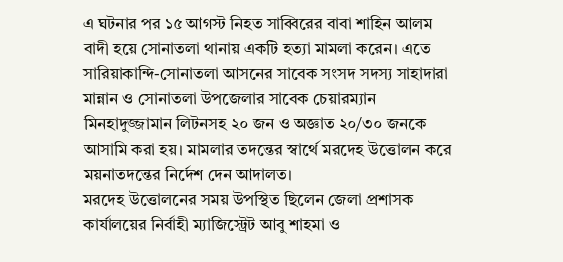এ ঘটনার পর ১৫ আগস্ট নিহত সাব্বিরের বাবা শাহিন আলম বাদী হয়ে সোনাতলা থানায় একটি হত্যা মামলা করেন। এতে সারিয়াকান্দি-সোনাতলা আসনের সাবেক সংসদ সদস্য সাহাদারা মান্নান ও সোনাতলা উপজেলার সাবেক চেয়ারম্যান মিনহাদুজ্জামান লিটনসহ ২০ জন ও অজ্ঞাত ২০/৩০ জনকে আসামি করা হয়। মামলার তদন্তের স্বার্থে মরদেহ উত্তোলন করে ময়নাতদন্তের নির্দেশ দেন আদালত।
মরদেহ উত্তোলনের সময় উপস্থিত ছিলেন জেলা প্রশাসক কার্যালয়ের নির্বাহী ম্যাজিস্ট্রেট আবু শাহমা ও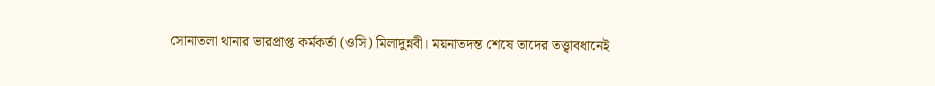সোনাতলা থানার ভারপ্রাপ্ত কর্মকর্তা (ওসি) মিলাদুন্নবী। ময়নাতদন্ত শেষে তাদের তত্ত্বাবধানেই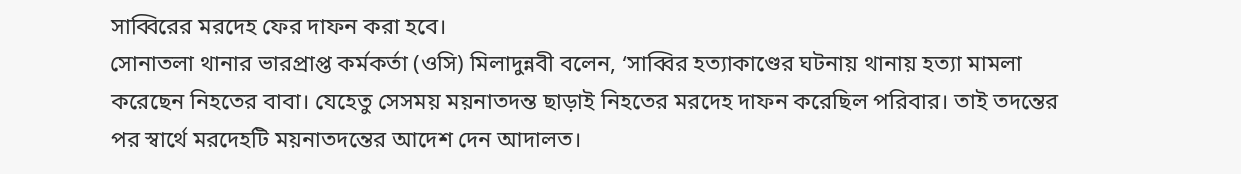সাব্বিরের মরদেহ ফের দাফন করা হবে।
সোনাতলা থানার ভারপ্রাপ্ত কর্মকর্তা (ওসি) মিলাদুন্নবী বলেন, ‘সাব্বির হত্যাকাণ্ডের ঘটনায় থানায় হত্যা মামলা করেছেন নিহতের বাবা। যেহেতু সেসময় ময়নাতদন্ত ছাড়াই নিহতের মরদেহ দাফন করেছিল পরিবার। তাই তদন্তের পর স্বার্থে মরদেহটি ময়নাতদন্তের আদেশ দেন আদালত।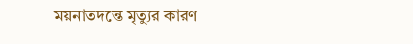ময়নাতদন্তে মৃত্যুর কারণ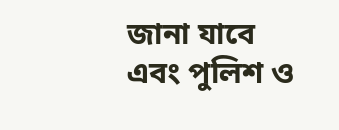জানা যাবে এবং পুলিশ ও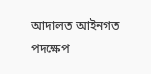আদালত আইনগত পদক্ষেপ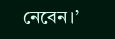নেবেন।’